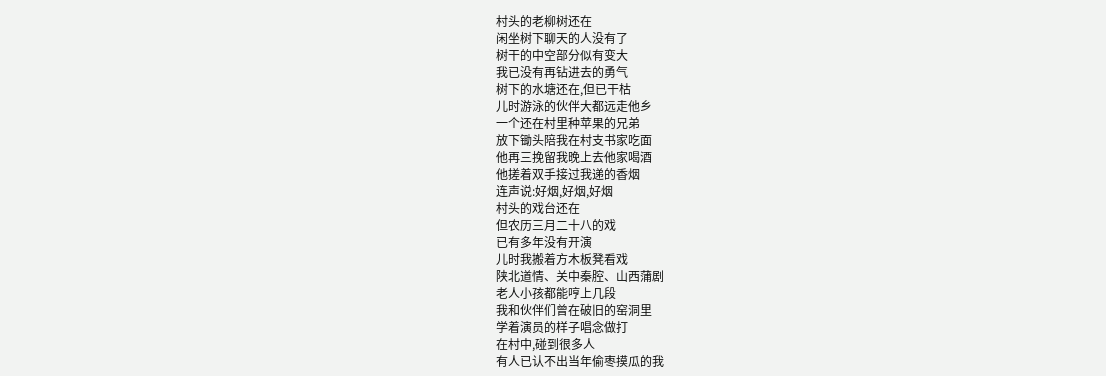村头的老柳树还在
闲坐树下聊天的人没有了
树干的中空部分似有变大
我已没有再钻进去的勇气
树下的水塘还在,但已干枯
儿时游泳的伙伴大都远走他乡
一个还在村里种苹果的兄弟
放下锄头陪我在村支书家吃面
他再三挽留我晚上去他家喝酒
他搓着双手接过我递的香烟
连声说:好烟,好烟,好烟
村头的戏台还在
但农历三月二十八的戏
已有多年没有开演
儿时我搬着方木板凳看戏
陕北道情、关中秦腔、山西蒲剧
老人小孩都能哼上几段
我和伙伴们曾在破旧的窑洞里
学着演员的样子唱念做打
在村中,碰到很多人
有人已认不出当年偷枣摸瓜的我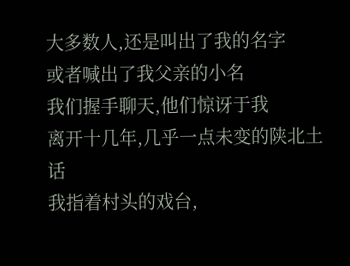大多数人,还是叫出了我的名字
或者喊出了我父亲的小名
我们握手聊天,他们惊讶于我
离开十几年,几乎一点未变的陕北土话
我指着村头的戏台,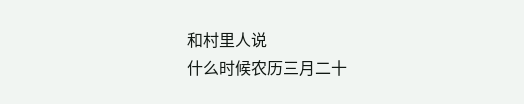和村里人说
什么时候农历三月二十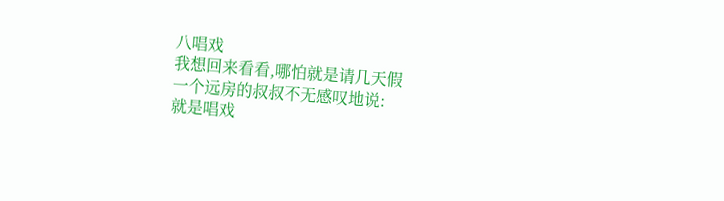八唱戏
我想回来看看,哪怕就是请几天假
一个远房的叔叔不无感叹地说:
就是唱戏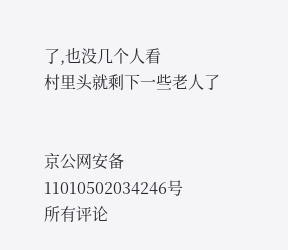了,也没几个人看
村里头就剩下一些老人了


京公网安备11010502034246号
所有评论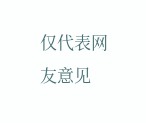仅代表网友意见